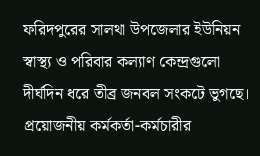ফরিদপুরের সালথা উপজেলার ইউনিয়ন স্বাস্থ্য ও পরিবার কল্যাণ কেন্দ্রগুলো দীর্ঘদিন ধরে তীব্র জনবল সংকটে ভুগছে। প্রয়োজনীয় কর্মকর্তা-কর্মচারীর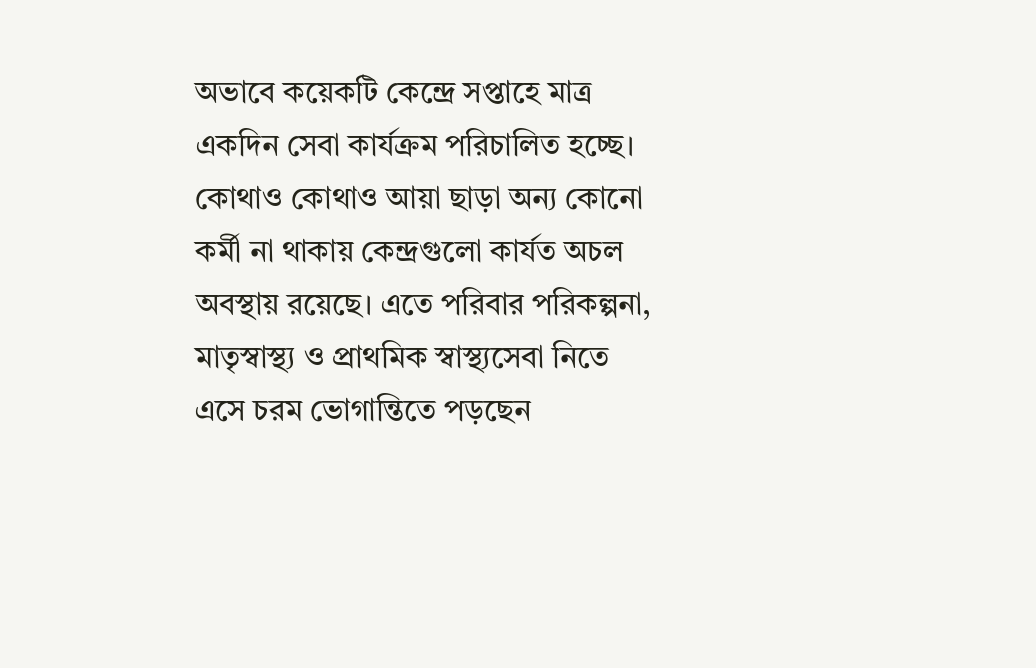অভাবে কয়েকটি কেন্দ্রে সপ্তাহে মাত্র একদিন সেবা কার্যক্রম পরিচালিত হচ্ছে। কোথাও কোথাও আয়া ছাড়া অন্য কোনো কর্মী না থাকায় কেন্দ্রগুলো কার্যত অচল অবস্থায় রয়েছে। এতে পরিবার পরিকল্পনা, মাতৃস্বাস্থ্য ও প্রাথমিক স্বাস্থ্যসেবা নিতে এসে চরম ভোগান্তিতে পড়ছেন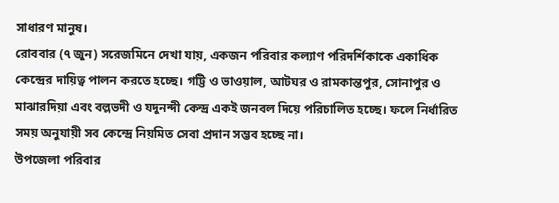সাধারণ মানুষ।
রোববার (৭ জুন) সরেজমিনে দেখা যায়, একজন পরিবার কল্যাণ পরিদর্শিকাকে একাধিক কেন্দ্রের দায়িত্ব পালন করতে হচ্ছে। গট্টি ও ভাওয়াল, আটঘর ও রামকান্তপুর, সোনাপুর ও মাঝারদিয়া এবং বল্লভদী ও যদুনন্দী কেন্দ্র একই জনবল দিয়ে পরিচালিত হচ্ছে। ফলে নির্ধারিত সময় অনুযায়ী সব কেন্দ্রে নিয়মিত সেবা প্রদান সম্ভব হচ্ছে না।
উপজেলা পরিবার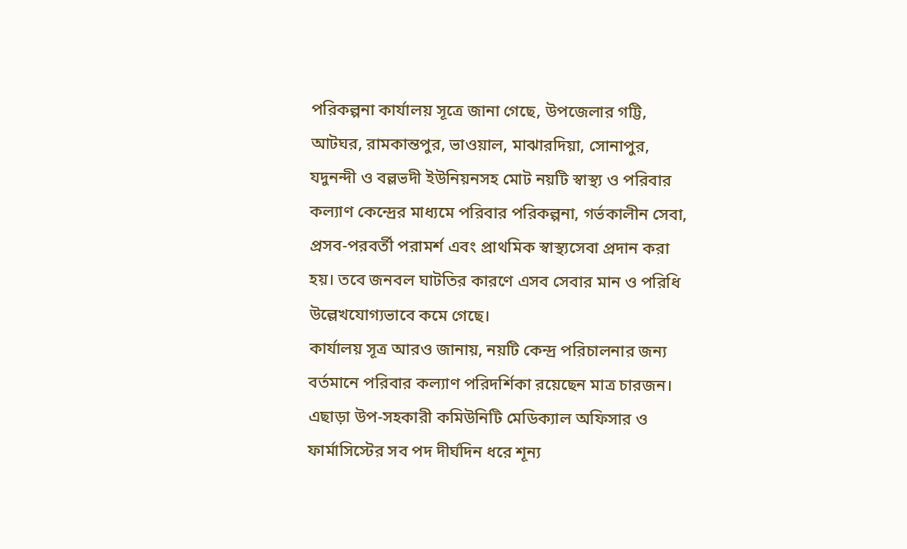পরিকল্পনা কার্যালয় সূত্রে জানা গেছে, উপজেলার গট্টি, আটঘর, রামকান্তপুর, ভাওয়াল, মাঝারদিয়া, সোনাপুর, যদুনন্দী ও বল্লভদী ইউনিয়নসহ মোট নয়টি স্বাস্থ্য ও পরিবার কল্যাণ কেন্দ্রের মাধ্যমে পরিবার পরিকল্পনা, গর্ভকালীন সেবা, প্রসব-পরবর্তী পরামর্শ এবং প্রাথমিক স্বাস্থ্যসেবা প্রদান করা হয়। তবে জনবল ঘাটতির কারণে এসব সেবার মান ও পরিধি উল্লেখযোগ্যভাবে কমে গেছে।
কার্যালয় সূত্র আরও জানায়, নয়টি কেন্দ্র পরিচালনার জন্য বর্তমানে পরিবার কল্যাণ পরিদর্শিকা রয়েছেন মাত্র চারজন। এছাড়া উপ-সহকারী কমিউনিটি মেডিক্যাল অফিসার ও ফার্মাসিস্টের সব পদ দীর্ঘদিন ধরে শূন্য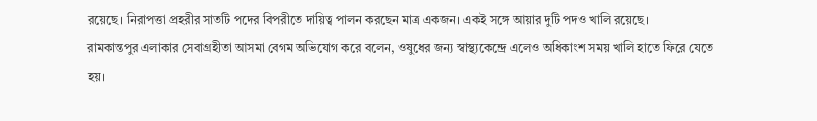রয়েছে। নিরাপত্তা প্রহরীর সাতটি পদের বিপরীতে দায়িত্ব পালন করছেন মাত্র একজন। একই সঙ্গে আয়ার দুটি পদও খালি রয়েছে।
রামকান্তপুর এলাকার সেবাগ্রহীতা আসমা বেগম অভিযোগ করে বলেন, ওষুধের জন্য স্বাস্থ্যকেন্দ্রে এলেও অধিকাংশ সময় খালি হাতে ফিরে যেতে হয়।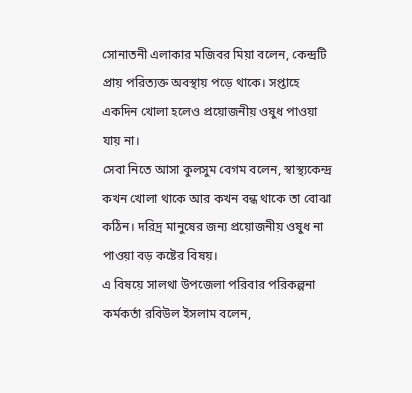সোনাতনী এলাকার মজিবর মিয়া বলেন, কেন্দ্রটি প্রায় পরিত্যক্ত অবস্থায় পড়ে থাকে। সপ্তাহে একদিন খোলা হলেও প্রয়োজনীয় ওষুধ পাওয়া যায় না।
সেবা নিতে আসা কুলসুম বেগম বলেন, স্বাস্থ্যকেন্দ্র কখন খোলা থাকে আর কখন বন্ধ থাকে তা বোঝা কঠিন। দরিদ্র মানুষের জন্য প্রয়োজনীয় ওষুধ না পাওয়া বড় কষ্টের বিষয়।
এ বিষয়ে সালথা উপজেলা পরিবার পরিকল্পনা কর্মকর্তা রবিউল ইসলাম বলেন,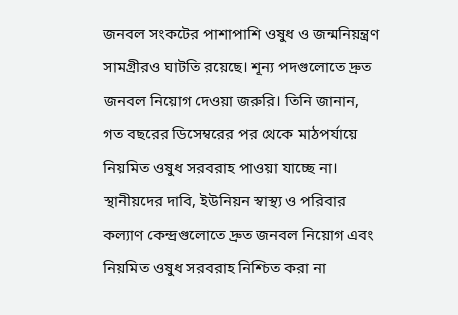জনবল সংকটের পাশাপাশি ওষুধ ও জন্মনিয়ন্ত্রণ সামগ্রীরও ঘাটতি রয়েছে। শূন্য পদগুলোতে দ্রুত জনবল নিয়োগ দেওয়া জরুরি। তিনি জানান, গত বছরের ডিসেম্বরের পর থেকে মাঠপর্যায়ে নিয়মিত ওষুধ সরবরাহ পাওয়া যাচ্ছে না।
স্থানীয়দের দাবি, ইউনিয়ন স্বাস্থ্য ও পরিবার কল্যাণ কেন্দ্রগুলোতে দ্রুত জনবল নিয়োগ এবং নিয়মিত ওষুধ সরবরাহ নিশ্চিত করা না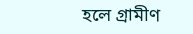হলে গ্রামীণ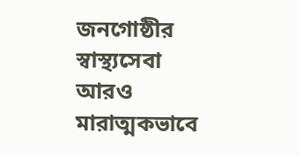জনগোষ্ঠীর স্বাস্থ্যসেবা আরও মারাত্মকভাবে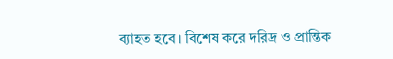ব্যাহত হবে। বিশেষ করে দরিদ্র ও প্রান্তিক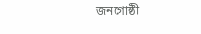জনগোষ্ঠী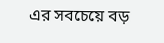এর সবচেয়ে বড়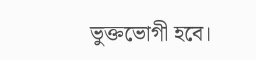ভুক্তভোগী হবে।